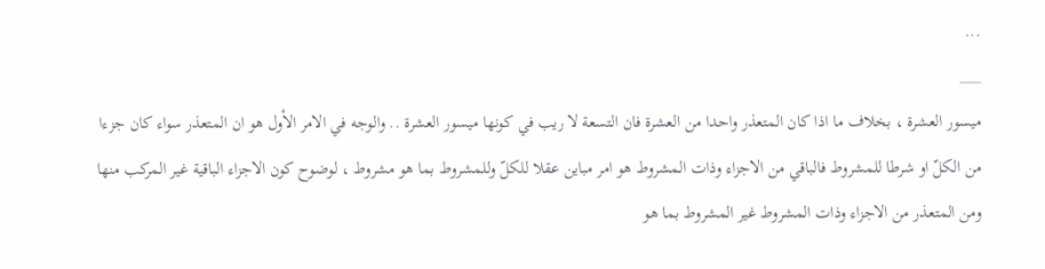...
___
ميسور العشرة ، بخلاف ما اذا كان المتعذر واحدا من العشرة فان التسعة لا ريب في كونها ميسور العشرة .. والوجه في الامر الأول هو ان المتعذر سواء كان جزءا من الكلّ او شرطا للمشروط فالباقي من الاجزاء وذات المشروط هو امر مباين عقلا للكلّ وللمشروط بما هو مشروط ، لوضوح كون الاجزاء الباقية غير المركب منها ومن المتعذر من الاجزاء وذات المشروط غير المشروط بما هو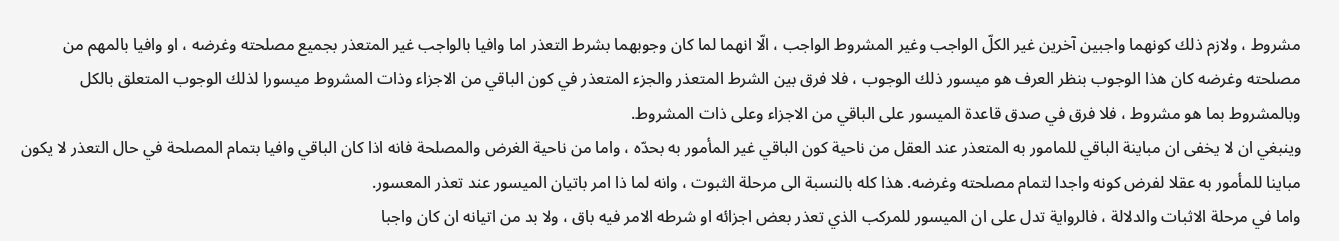مشروط ، ولازم ذلك كونهما واجبين آخرين غير الكلّ الواجب وغير المشروط الواجب ، الّا انهما لما كان وجوبهما بشرط التعذر اما وافيا بالواجب غير المتعذر بجميع مصلحته وغرضه ، او وافيا بالمهم من مصلحته وغرضه كان هذا الوجوب بنظر العرف هو ميسور ذلك الوجوب ، فلا فرق بين الشرط المتعذر والجزء المتعذر في كون الباقي من الاجزاء وذات المشروط ميسورا لذلك الوجوب المتعلق بالكل وبالمشروط بما هو مشروط ، فلا فرق في صدق قاعدة الميسور على الباقي من الاجزاء وعلى ذات المشروط.
وينبغي ان لا يخفى ان مباينة الباقي للمامور به المتعذر عند العقل من ناحية كون الباقي غير المأمور به بحدّه ، واما من ناحية الغرض والمصلحة فانه اذا كان الباقي وافيا بتمام المصلحة في حال التعذر لا يكون مباينا للمأمور به عقلا لفرض كونه واجدا لتمام مصلحته وغرضه. هذا كله بالنسبة الى مرحلة الثبوت ، وانه لما ذا امر باتيان الميسور عند تعذر المعسور.
واما في مرحلة الاثبات والدلالة ، فالرواية تدل على ان الميسور للمركب الذي تعذر بعض اجزائه او شرطه الامر فيه باق ، ولا بد من اتيانه ان كان واجبا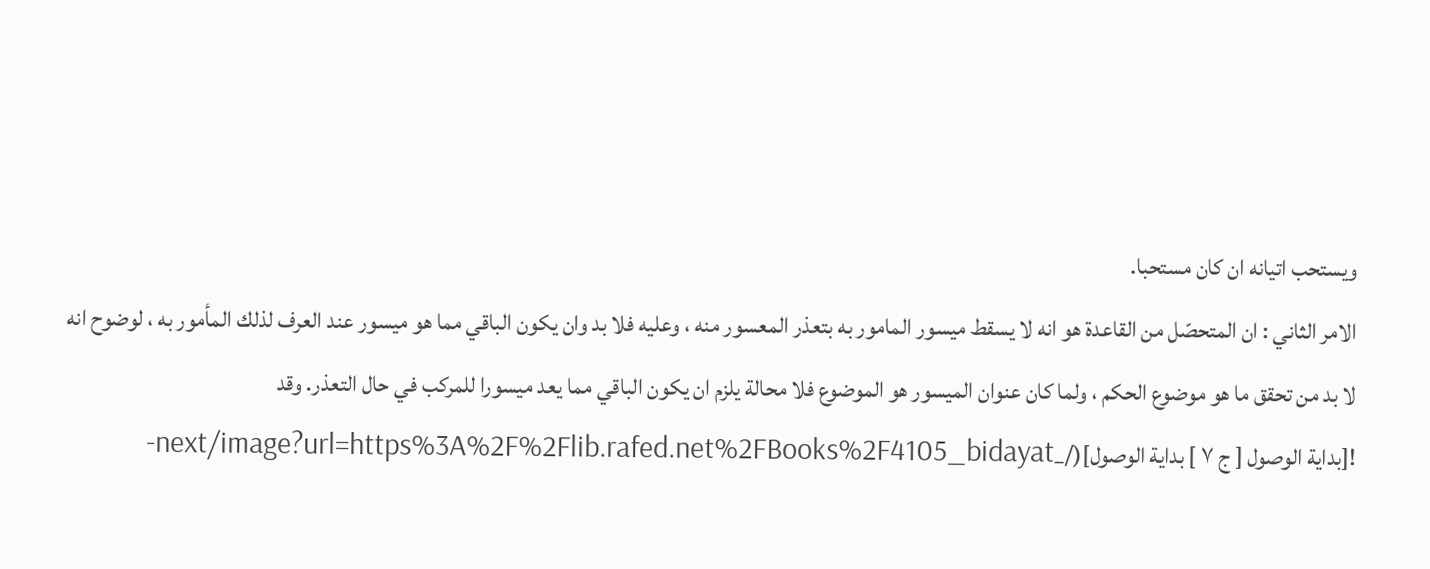ويستحب اتيانه ان كان مستحبا.
الامر الثاني : ان المتحصّل من القاعدة هو انه لا يسقط ميسور المامور به بتعذر المعسور منه ، وعليه فلا بد وان يكون الباقي مما هو ميسور عند العرف لذلك المأمور به ، لوضوح انه لا بد من تحقق ما هو موضوع الحكم ، ولما كان عنوان الميسور هو الموضوع فلا محالة يلزم ان يكون الباقي مما يعد ميسورا للمركب في حال التعذر. وقد
![بداية الوصول [ ج ٧ ] بداية الوصول](/_next/image?url=https%3A%2F%2Flib.rafed.net%2FBooks%2F4105_bidayat-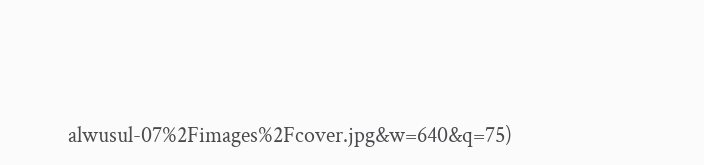alwusul-07%2Fimages%2Fcover.jpg&w=640&q=75)